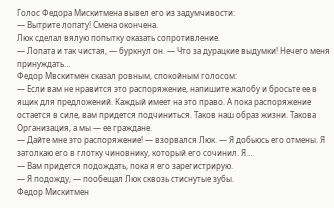Голос Федора Мискитмена вывел его из задумчивости:
— Вытрите лопату! Смена окончена.
Люк сделал вялую попытку оказать сопротивление.
— Лопата и так чистая, — буркнул он. — Что за дурацкие выдумки! Нечего меня принуждать…
Федор Мвскитмен сказал ровным, спокойным голосом:
— Если вам не нравится это распоряжение, напишите жалобу и бросьте ее в ящик для предложений. Каждый имеет на это право. А пока распоряжение остается в силе, вам придется подчиниться. Таков наш образ жизни. Такова Организация, а мы — ее граждане.
— Дайте мне это распоряжение! — взорвался Люк. — Я добьюсь его отмены. Я затолкаю его в глотку чиновнику, который его сочинил. Я…
— Вам придется подождать, пока я его зарегистрирую.
— Я подожду, — пообещал Люк сквозь стиснутые зубы.
Федор Мискитмен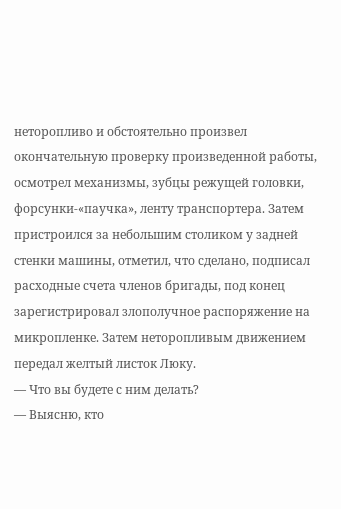неторопливо и обстоятельно произвел окончательную проверку произведенной работы, осмотрел механизмы, зубцы режущей головки, форсунки-«паучка», ленту транспортера. Затем пристроился за небольшим столиком у задней стенки машины, отметил, что сделано, подписал расходные счета членов бригады, под конец зарегистрировал злополучное распоряжение на микропленке. Затем неторопливым движением передал желтый листок Люку.
— Что вы будете с ним делать?
— Выясню, кто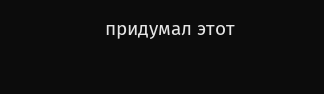придумал этот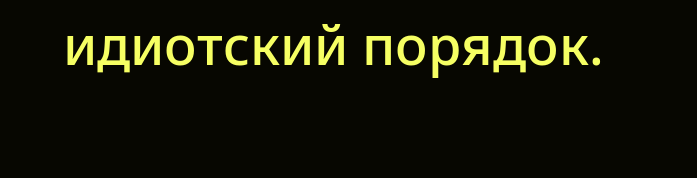идиотский порядок.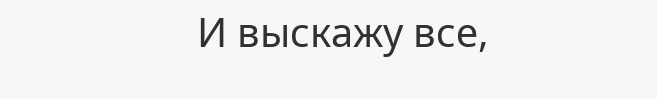И выскажу все,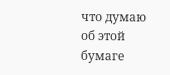что думаю об этой бумаге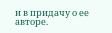и в придачу о ее авторе.